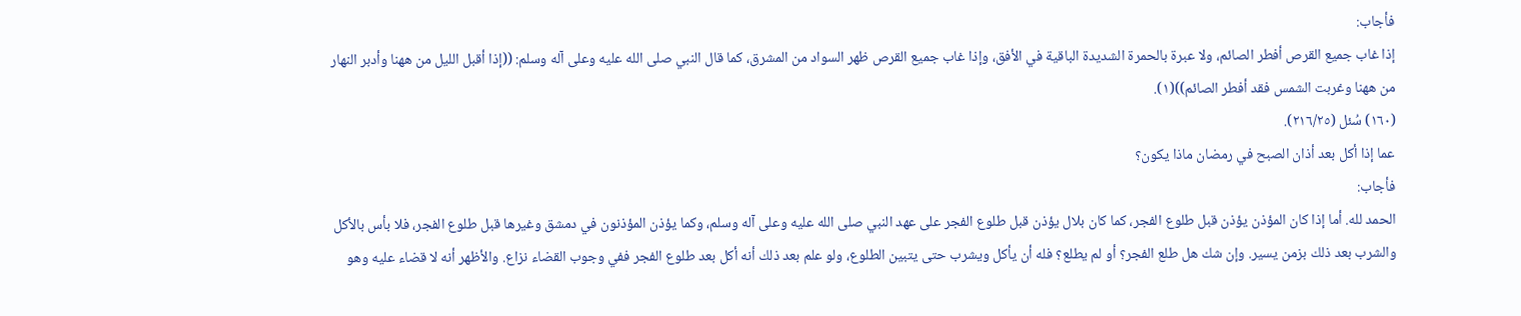فأجاب:
إذا غاب جميع القرص أفطر الصائم، ولا عبرة بالحمرة الشديدة الباقية في الأفق، وإذا غاب جميع القرص ظهر السواد من المشرق، كما قال النبي صلى الله عليه وعلى آله وسلم: ((إذا أقبل الليل من ههنا وأدبر النهار من ههنا وغربت الشمس فقد أفطر الصائم))(١).
(١٦٠) سُئل (٢١٦/٢٥).
عما إذا أكل بعد أذان الصبح في رمضان ماذا يكون؟
فأجاب:
الحمد لله. أما إذا كان المؤذن يؤذن قبل طلوع الفجر، كما كان بلال يؤذن قبل طلوع الفجر على عهد النبي صلى الله عليه وعلى آله وسلم، وكما يؤذن المؤذنون في دمشق وغيرها قبل طلوع الفجر، فلا بأس بالأكل والشرب بعد ذلك بزمن يسير. وإن شك هل طلع الفجر؟ أو لم يطلع؟ فله أن يأكل ويشرب حتى يتبين الطلوع، ولو علم بعد ذلك أنه أكل بعد طلوع الفجر ففي وجوب القضاء نزاع. والأظهر أنه لا قضاء عليه وهو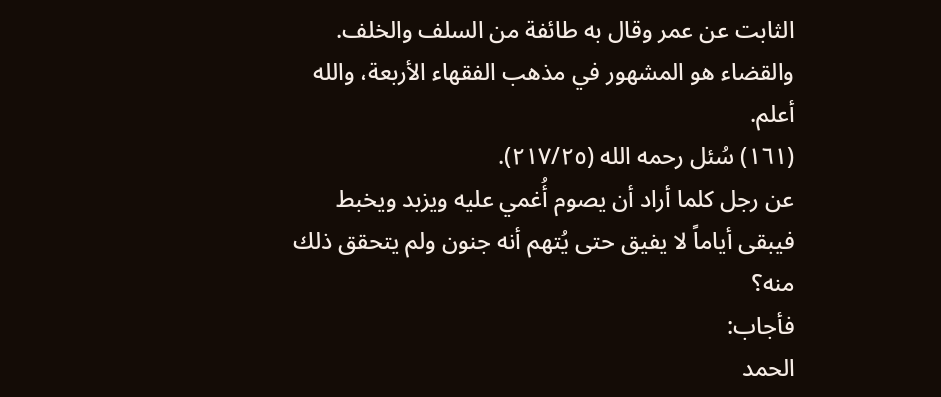الثابت عن عمر وقال به طائفة من السلف والخلف. والقضاء هو المشهور في مذهب الفقهاء الأربعة، والله أعلم.
(١٦١) سُئل رحمه الله (٢١٧/٢٥).
عن رجل كلما أراد أن يصوم أُغمي عليه ويزبد ويخبط فيبقى أياماً لا يفيق حتى يُتهم أنه جنون ولم يتحقق ذلك منه؟
فأجاب:
الحمد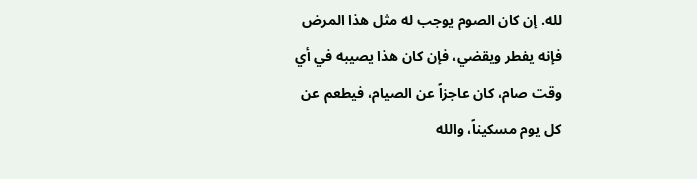لله. إن كان الصوم يوجب له مثل هذا المرض فإنه يفطر ويقضي، فإن كان هذا يصيبه في أي وقت صام، كان عاجزاً عن الصيام، فيطعم عن كل يوم مسكيناً، والله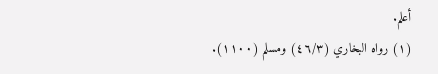أعلم.
(١) رواه البخاري (٤٦/٣) ومسلم (١١٠٠).